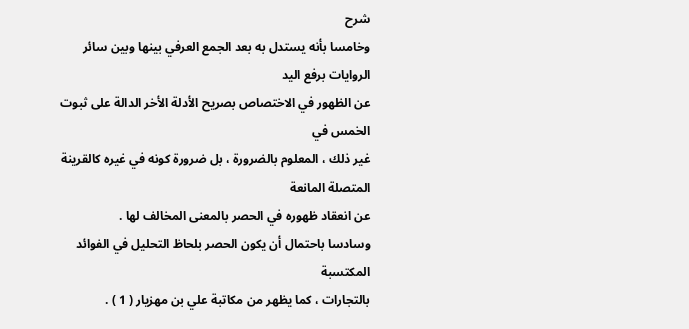شرح
وخامسا بأنه يستدل به بعد الجمع العرفي بينها وبين سائر الروايات برفع اليد
عن الظهور في الاختصاص بصريح الأدلة الأخر الدالة على ثبوت الخمس في
غير ذلك ، المعلوم بالضرورة ، بل ضرورة كونه في غيره كالقرينة المتصلة المانعة
عن انعقاد ظهوره في الحصر بالمعنى المخالف لها .
وسادسا باحتمال أن يكون الحصر بلحاظ التحليل في الفوائد المكتسبة
بالتجارات ، كما يظهر من مكاتبة علي بن مهزيار ( 1 ) .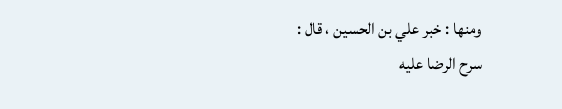ومنها : خبر علي بن الحسين ، قال :
سرح الرضا عليه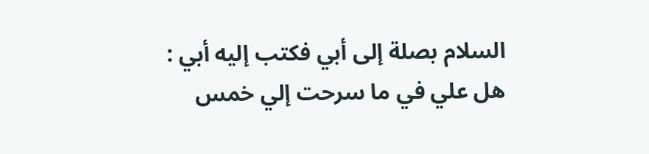السلام بصلة إلى أبي فكتب إليه أبي :
هل علي في ما سرحت إلي خمس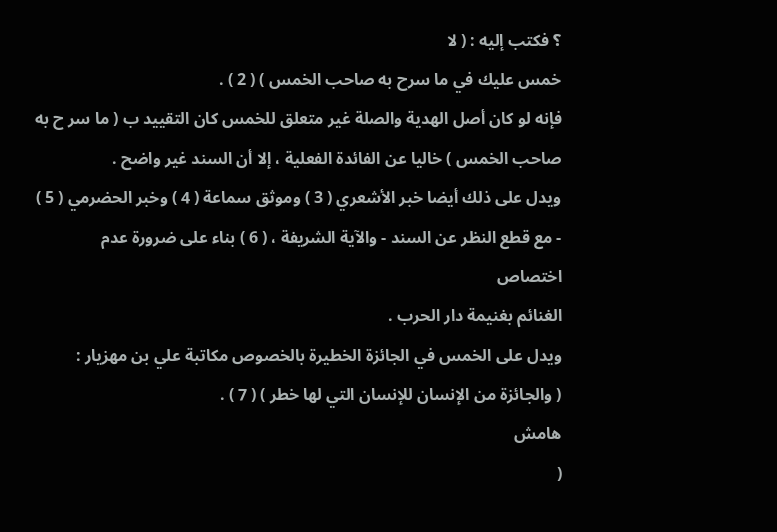؟ فكتب إليه : ( لا
خمس عليك في ما سرح به صاحب الخمس ) ( 2 ) .
فإنه لو كان أصل الهدية والصلة غير متعلق للخمس كان التقييد ب ( ما سر ح به
صاحب الخمس ) خاليا عن الفائدة الفعلية ، إلا أن السند غير واضح .
ويدل على ذلك أيضا خبر الأشعري ( 3 ) وموثق سماعة ( 4 ) وخبر الحضرمي ( 5 )
- مع قطع النظر عن السند - والآية الشريفة ، ( 6 ) بناء على ضرورة عدم اختصاص
الغنائم بغنيمة دار الحرب .
ويدل على الخمس في الجائزة الخطيرة بالخصوص مكاتبة علي بن مهزيار :
( والجائزة من الإنسان للإنسان التي لها خطر ) ( 7 ) .
هامش
(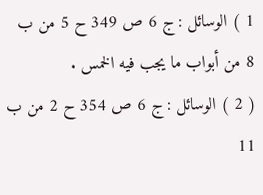1 ) الوسائل : ج 6 ص 349 ح 5 من ب 8 من أبواب ما يجب فيه الخمس .
( 2 ) الوسائل : ج 6 ص 354 ح 2 من ب 11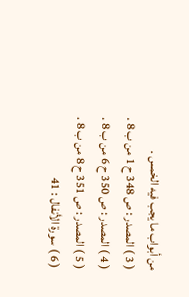من أبواب ما يجب فيه الخمس .
( 3 ) المصدر : ص 348 ح 1 من ب 8 .
( 4 ) المصدر : ص 350 ح 6 من ب 8 .
( 5 ) المصدر : ص 351 ح 8 من ب 8 .
( 6 ) سورة الأنفال : 41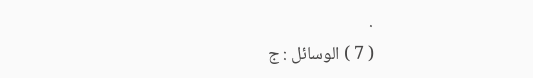.
( 7 ) الوسائل : ج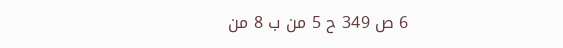6 ص 349 ح 5 من ب 8 من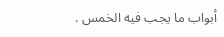أبواب ما يجب فيه الخمس .